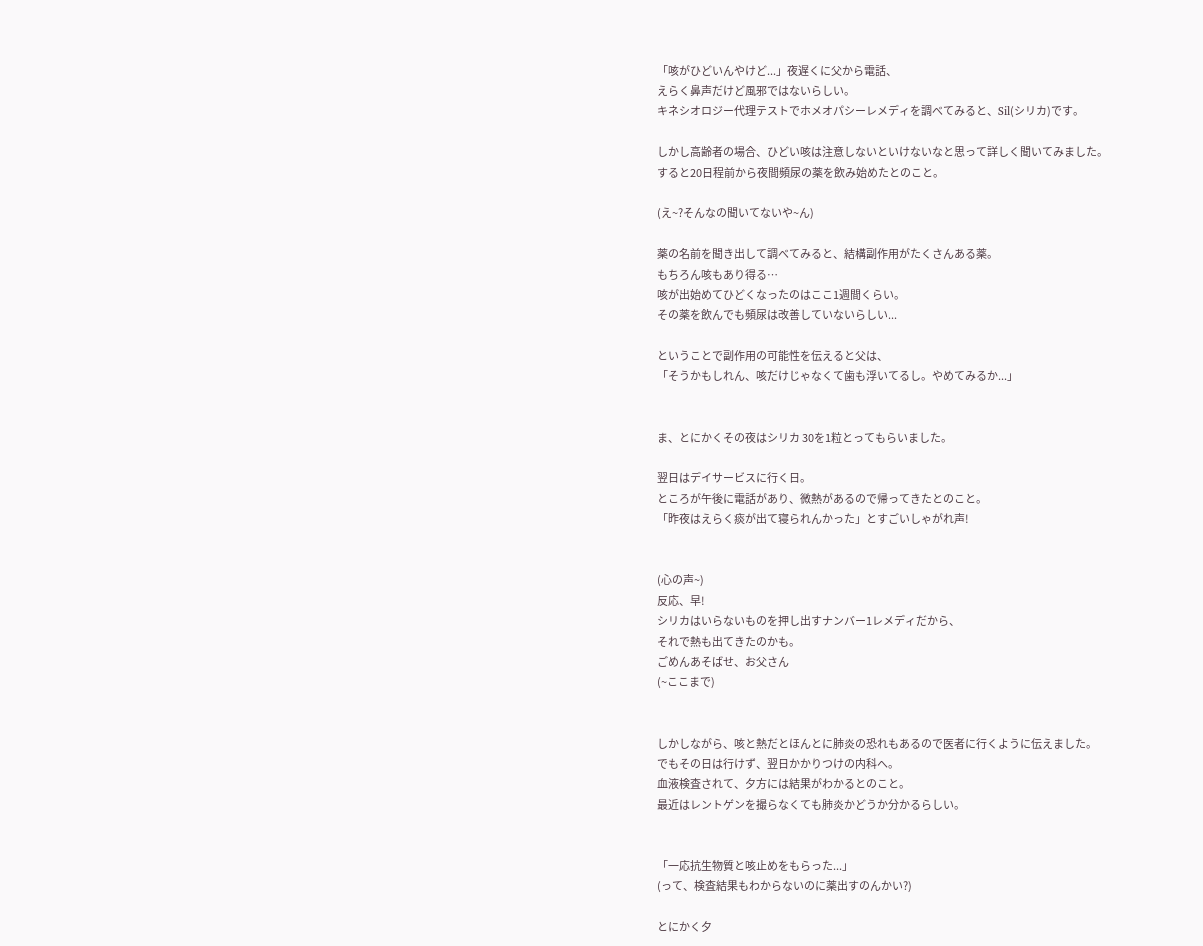「咳がひどいんやけど...」夜遅くに父から電話、
えらく鼻声だけど風邪ではないらしい。
キネシオロジー代理テストでホメオパシーレメディを調べてみると、Sil(シリカ)です。

しかし高齢者の場合、ひどい咳は注意しないといけないなと思って詳しく聞いてみました。
すると20日程前から夜間頻尿の薬を飲み始めたとのこと。

(え~?そんなの聞いてないや~ん)

薬の名前を聞き出して調べてみると、結構副作用がたくさんある薬。
もちろん咳もあり得る…
咳が出始めてひどくなったのはここ1週間くらい。
その薬を飲んでも頻尿は改善していないらしい...

ということで副作用の可能性を伝えると父は、
「そうかもしれん、咳だけじゃなくて歯も浮いてるし。やめてみるか...」


ま、とにかくその夜はシリカ 30を1粒とってもらいました。

翌日はデイサービスに行く日。
ところが午後に電話があり、微熱があるので帰ってきたとのこと。
「昨夜はえらく痰が出て寝られんかった」とすごいしゃがれ声!


(心の声~)
反応、早!
シリカはいらないものを押し出すナンバー1レメディだから、
それで熱も出てきたのかも。
ごめんあそばせ、お父さん
(~ここまで)


しかしながら、咳と熱だとほんとに肺炎の恐れもあるので医者に行くように伝えました。
でもその日は行けず、翌日かかりつけの内科へ。
血液検査されて、夕方には結果がわかるとのこと。
最近はレントゲンを撮らなくても肺炎かどうか分かるらしい。


「一応抗生物質と咳止めをもらった...」
(って、検査結果もわからないのに薬出すのんかい?)

とにかく夕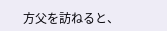方父を訪ねると、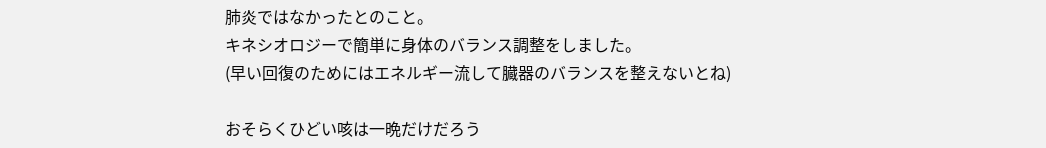肺炎ではなかったとのこと。
キネシオロジーで簡単に身体のバランス調整をしました。
(早い回復のためにはエネルギー流して臓器のバランスを整えないとね)

おそらくひどい咳は一晩だけだろう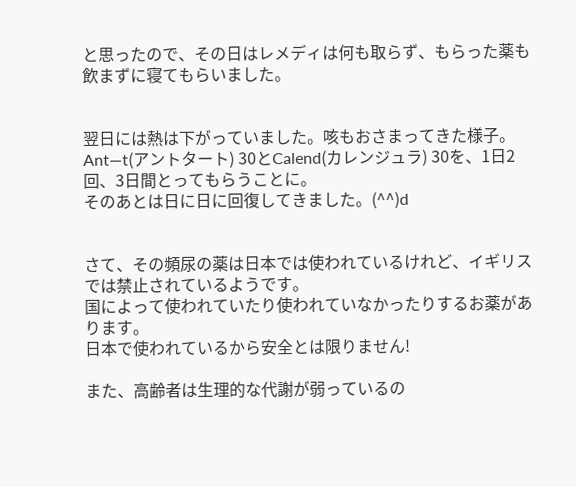と思ったので、その日はレメディは何も取らず、もらった薬も飲まずに寝てもらいました。


翌日には熱は下がっていました。咳もおさまってきた様子。
Ant―t(アントタート) 30とCalend(カレンジュラ) 30を、1日2回、3日間とってもらうことに。
そのあとは日に日に回復してきました。(^^)d


さて、その頻尿の薬は日本では使われているけれど、イギリスでは禁止されているようです。
国によって使われていたり使われていなかったりするお薬があります。
日本で使われているから安全とは限りません!

また、高齢者は生理的な代謝が弱っているの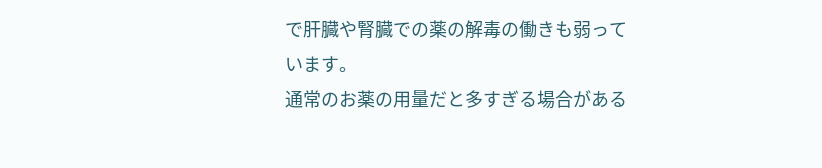で肝臓や腎臓での薬の解毒の働きも弱っています。
通常のお薬の用量だと多すぎる場合がある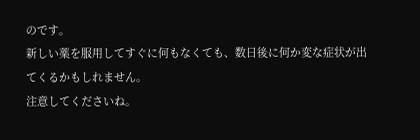のです。
新しい薬を服用してすぐに何もなくても、数日後に何か変な症状が出てくるかもしれません。
注意してくださいね。